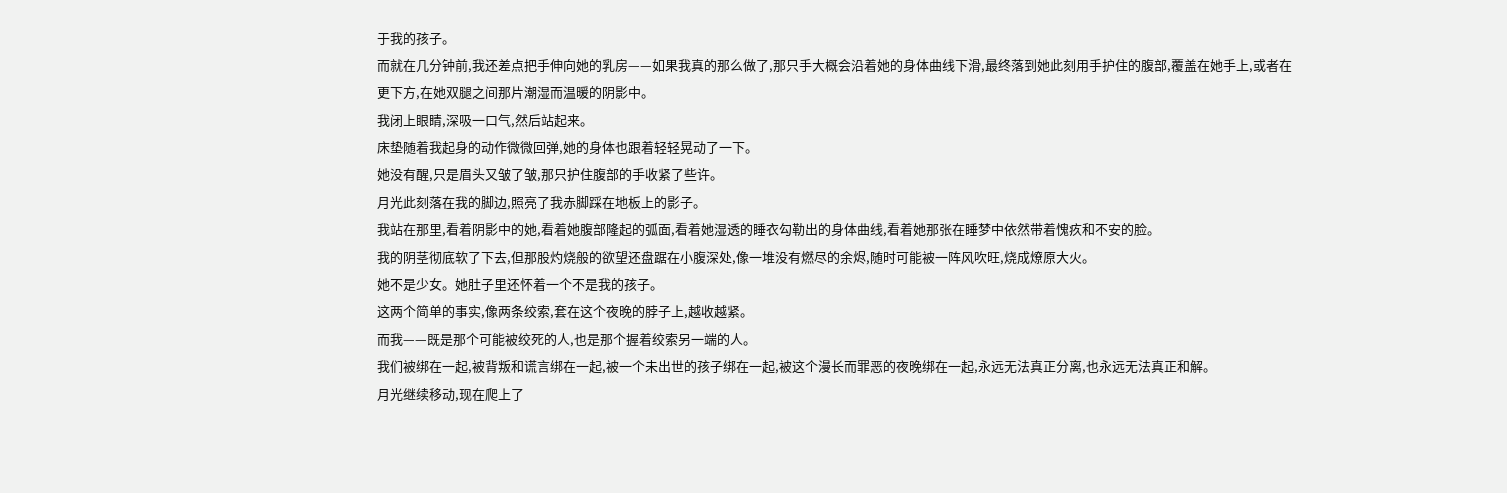于我的孩子。
而就在几分钟前,我还差点把手伸向她的乳房——如果我真的那么做了,那只手大概会沿着她的身体曲线下滑,最终落到她此刻用手护住的腹部,覆盖在她手上,或者在更下方,在她双腿之间那片潮湿而温暖的阴影中。
我闭上眼睛,深吸一口气,然后站起来。
床垫随着我起身的动作微微回弹,她的身体也跟着轻轻晃动了一下。
她没有醒,只是眉头又皱了皱,那只护住腹部的手收紧了些许。
月光此刻落在我的脚边,照亮了我赤脚踩在地板上的影子。
我站在那里,看着阴影中的她,看着她腹部隆起的弧面,看着她湿透的睡衣勾勒出的身体曲线,看着她那张在睡梦中依然带着愧疚和不安的脸。
我的阴茎彻底软了下去,但那股灼烧般的欲望还盘踞在小腹深处,像一堆没有燃尽的余烬,随时可能被一阵风吹旺,烧成燎原大火。
她不是少女。她肚子里还怀着一个不是我的孩子。
这两个简单的事实,像两条绞索,套在这个夜晚的脖子上,越收越紧。
而我——既是那个可能被绞死的人,也是那个握着绞索另一端的人。
我们被绑在一起,被背叛和谎言绑在一起,被一个未出世的孩子绑在一起,被这个漫长而罪恶的夜晚绑在一起,永远无法真正分离,也永远无法真正和解。
月光继续移动,现在爬上了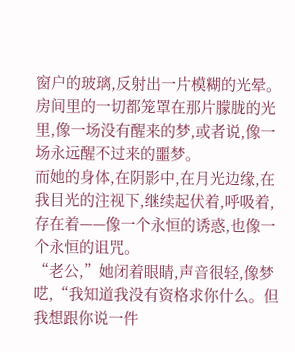窗户的玻璃,反射出一片模糊的光晕。
房间里的一切都笼罩在那片朦胧的光里,像一场没有醒来的梦,或者说,像一场永远醒不过来的噩梦。
而她的身体,在阴影中,在月光边缘,在我目光的注视下,继续起伏着,呼吸着,存在着——像一个永恒的诱惑,也像一个永恒的诅咒。
“老公,”她闭着眼睛,声音很轻,像梦呓,“我知道我没有资格求你什么。但我想跟你说一件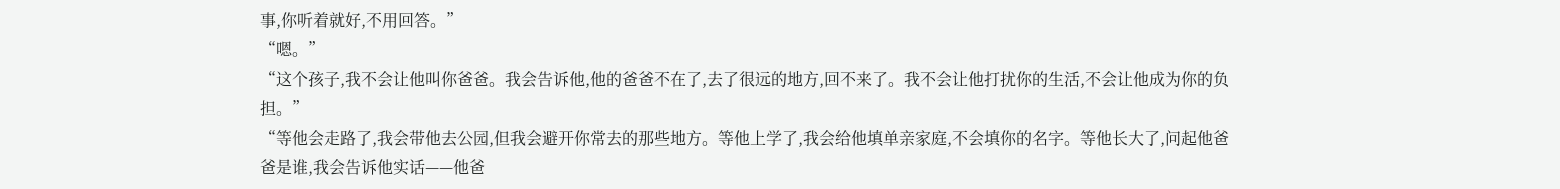事,你听着就好,不用回答。”
“嗯。”
“这个孩子,我不会让他叫你爸爸。我会告诉他,他的爸爸不在了,去了很远的地方,回不来了。我不会让他打扰你的生活,不会让他成为你的负担。”
“等他会走路了,我会带他去公园,但我会避开你常去的那些地方。等他上学了,我会给他填单亲家庭,不会填你的名字。等他长大了,问起他爸爸是谁,我会告诉他实话——他爸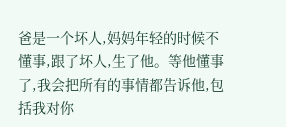爸是一个坏人,妈妈年轻的时候不懂事,跟了坏人,生了他。等他懂事了,我会把所有的事情都告诉他,包括我对你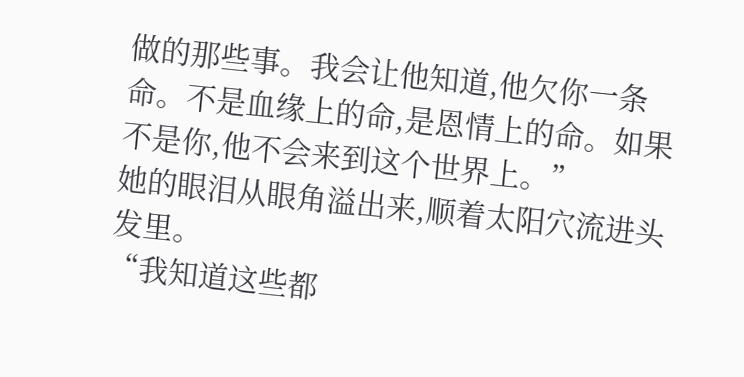做的那些事。我会让他知道,他欠你一条命。不是血缘上的命,是恩情上的命。如果不是你,他不会来到这个世界上。”
她的眼泪从眼角溢出来,顺着太阳穴流进头发里。
“我知道这些都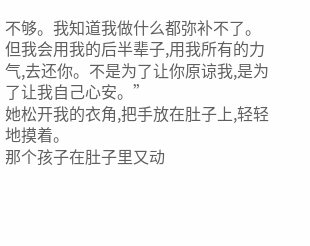不够。我知道我做什么都弥补不了。但我会用我的后半辈子,用我所有的力气,去还你。不是为了让你原谅我,是为了让我自己心安。”
她松开我的衣角,把手放在肚子上,轻轻地摸着。
那个孩子在肚子里又动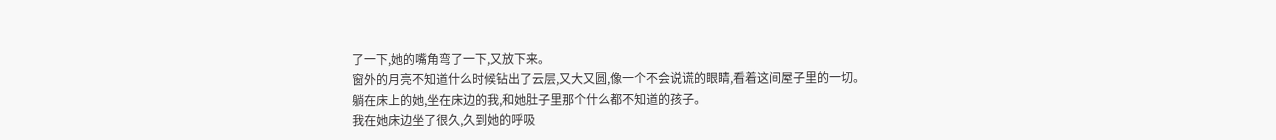了一下,她的嘴角弯了一下,又放下来。
窗外的月亮不知道什么时候钻出了云层,又大又圆,像一个不会说谎的眼睛,看着这间屋子里的一切。
躺在床上的她,坐在床边的我,和她肚子里那个什么都不知道的孩子。
我在她床边坐了很久,久到她的呼吸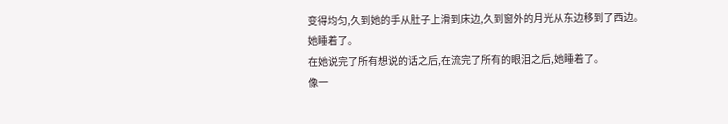变得均匀,久到她的手从肚子上滑到床边,久到窗外的月光从东边移到了西边。
她睡着了。
在她说完了所有想说的话之后,在流完了所有的眼泪之后,她睡着了。
像一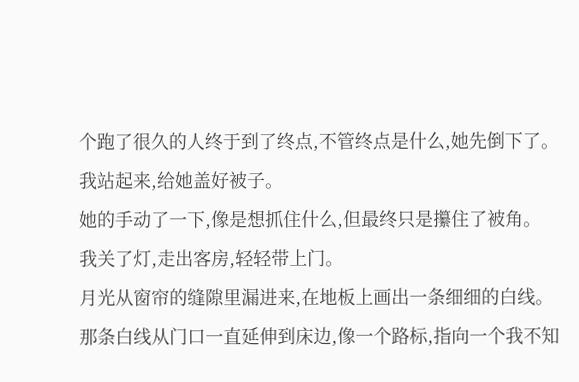个跑了很久的人终于到了终点,不管终点是什么,她先倒下了。
我站起来,给她盖好被子。
她的手动了一下,像是想抓住什么,但最终只是攥住了被角。
我关了灯,走出客房,轻轻带上门。
月光从窗帘的缝隙里漏进来,在地板上画出一条细细的白线。
那条白线从门口一直延伸到床边,像一个路标,指向一个我不知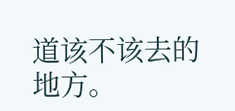道该不该去的地方。